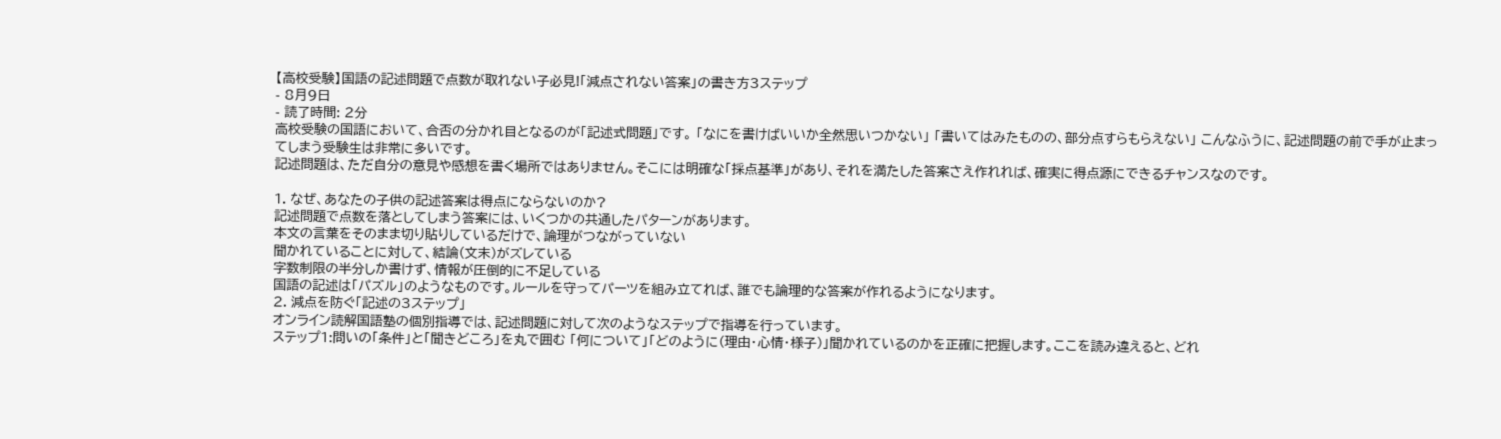【高校受験】国語の記述問題で点数が取れない子必見!「減点されない答案」の書き方3ステップ
- 8月9日
- 読了時間: 2分
高校受験の国語において、合否の分かれ目となるのが「記述式問題」です。 「なにを書けばいいか全然思いつかない」 「書いてはみたものの、部分点すらもらえない」 こんなふうに、記述問題の前で手が止まってしまう受験生は非常に多いです。
記述問題は、ただ自分の意見や感想を書く場所ではありません。そこには明確な「採点基準」があり、それを満たした答案さえ作れれば、確実に得点源にできるチャンスなのです。

1. なぜ、あなたの子供の記述答案は得点にならないのか?
記述問題で点数を落としてしまう答案には、いくつかの共通したパターンがあります。
本文の言葉をそのまま切り貼りしているだけで、論理がつながっていない
聞かれていることに対して、結論(文末)がズレている
字数制限の半分しか書けず、情報が圧倒的に不足している
国語の記述は「パズル」のようなものです。ルールを守ってパーツを組み立てれば、誰でも論理的な答案が作れるようになります。
2. 減点を防ぐ「記述の3ステップ」
オンライン読解国語塾の個別指導では、記述問題に対して次のようなステップで指導を行っています。
ステップ1:問いの「条件」と「聞きどころ」を丸で囲む 「何について」「どのように(理由・心情・様子)」聞かれているのかを正確に把握します。ここを読み違えると、どれ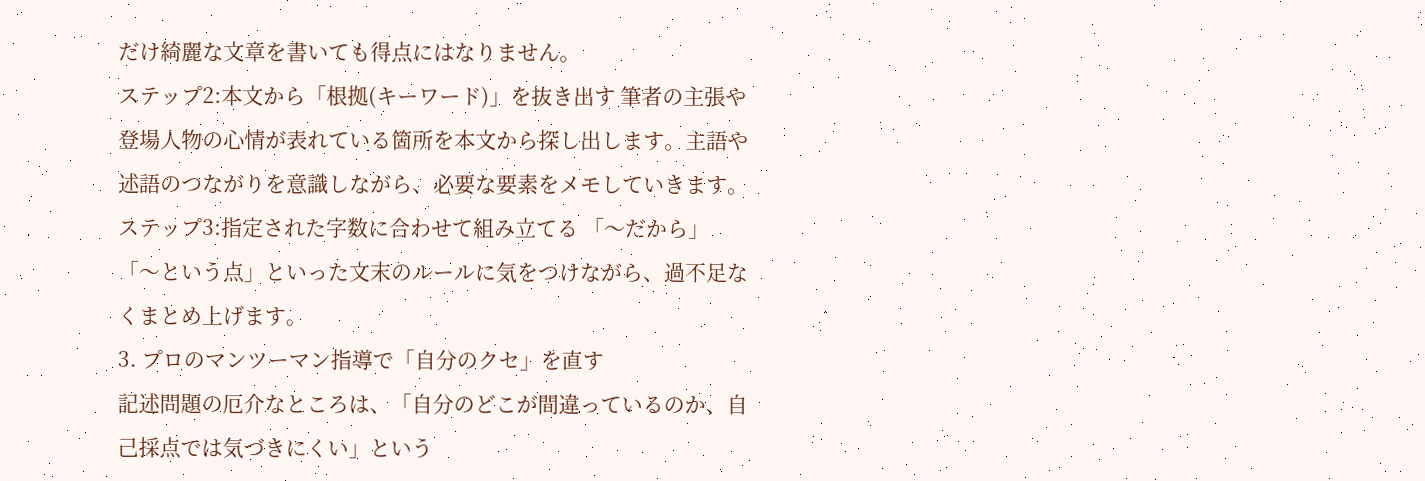だけ綺麗な文章を書いても得点にはなりません。
ステップ2:本文から「根拠(キーワード)」を抜き出す 筆者の主張や登場人物の心情が表れている箇所を本文から探し出します。主語や述語のつながりを意識しながら、必要な要素をメモしていきます。
ステップ3:指定された字数に合わせて組み立てる 「〜だから」「〜という点」といった文末のルールに気をつけながら、過不足なくまとめ上げます。
3. プロのマンツーマン指導で「自分のクセ」を直す
記述問題の厄介なところは、「自分のどこが間違っているのか、自己採点では気づきにくい」という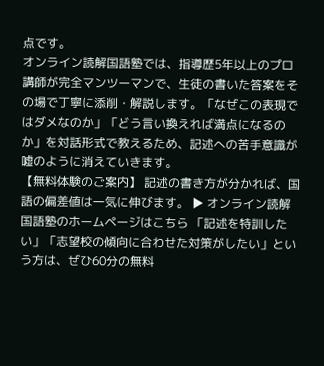点です。
オンライン読解国語塾では、指導歴5年以上のプロ講師が完全マンツーマンで、生徒の書いた答案をその場で丁寧に添削・解説します。「なぜこの表現ではダメなのか」「どう言い換えれば満点になるのか」を対話形式で教えるため、記述への苦手意識が嘘のように消えていきます。
【無料体験のご案内】 記述の書き方が分かれば、国語の偏差値は一気に伸びます。 ▶ オンライン読解国語塾のホームページはこちら 「記述を特訓したい」「志望校の傾向に合わせた対策がしたい」という方は、ぜひ60分の無料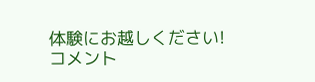体験にお越しください!
コメント